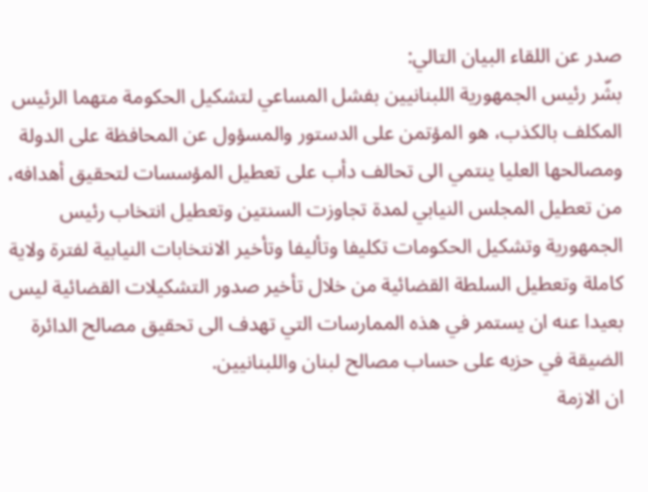صدر عن اللقاء البيان التالي:
بشّر رئيس الجمهورية اللبنانيين بفشل المساعي لتشكيل الحكومة متهما الرئيس المكلف بالكذب، هو المؤتمن على الدستور والمسؤول عن المحافظة على الدولة ومصالحها العليا ينتمي الى تحالف دأب على تعطيل المؤسسات لتحقيق أهدافه، من تعطيل المجلس النيابي لمدة تجاوزت السنتين وتعطيل انتخاب رئيس الجمهورية وتشكيل الحكومات تكليفا وتأليفا وتأخير الانتخابات النيابية لفترة ولاية كاملة وتعطيل السلطة القضائية من خلال تأخير صدور التشكيلات القضائية ليس بعيدا عنه ان يستمر في هذه الممارسات التي تهدف الى تحقيق مصالح الدائرة الضيقة في حزبه على حساب مصالح لبنان واللبنانيين.
ان الازمة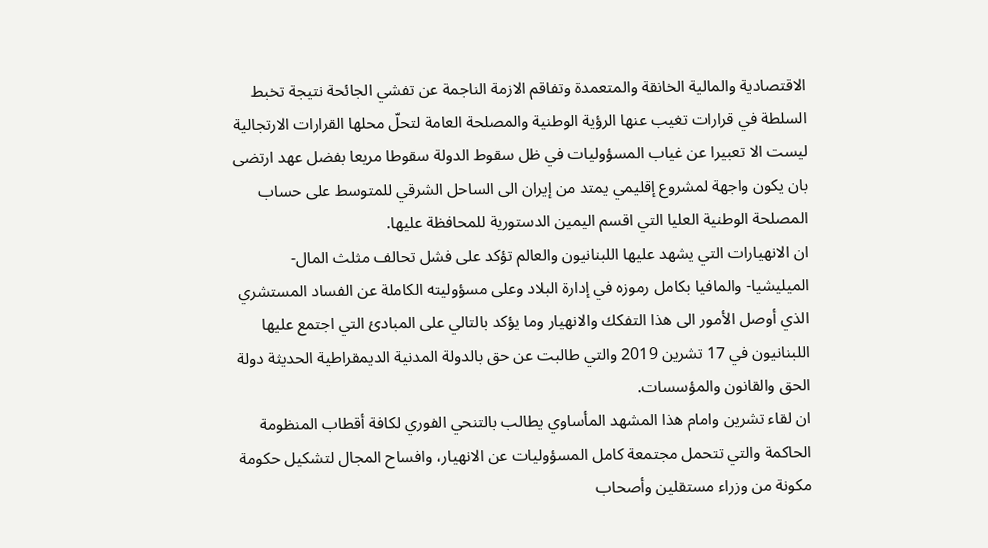الاقتصادية والمالية الخانقة والمتعمدة وتفاقم الازمة الناجمة عن تفشي الجائحة نتيجة تخبط السلطة في قرارات تغيب عنها الرؤية الوطنية والمصلحة العامة لتحلّ محلها القرارات الارتجالية ليست الا تعبيرا عن غياب المسؤوليات في ظل سقوط الدولة سقوطا مريعا بفضل عهد ارتضى بان يكون واجهة لمشروع إقليمي يمتد من إيران الى الساحل الشرقي للمتوسط على حساب المصلحة الوطنية العليا التي اقسم اليمين الدستورية للمحافظة عليها.
ان الانهيارات التي يشهد عليها اللبنانيون والعالم تؤكد على فشل تحالف مثلث المال- الميليشيا- والمافيا بكامل رموزه في إدارة البلاد وعلى مسؤوليته الكاملة عن الفساد المستشري الذي أوصل الأمور الى هذا التفكك والانهيار وما يؤكد بالتالي على المبادئ التي اجتمع عليها اللبنانيون في 17 تشرين 2019 والتي طالبت عن حق بالدولة المدنية الديمقراطية الحديثة دولة الحق والقانون والمؤسسات.
ان لقاء تشرين وامام هذا المشهد المأساوي يطالب بالتنحي الفوري لكافة أقطاب المنظومة الحاكمة والتي تتحمل مجتمعة كامل المسؤوليات عن الانهيار، وافساح المجال لتشكيل حكومة مكونة من وزراء مستقلين وأصحاب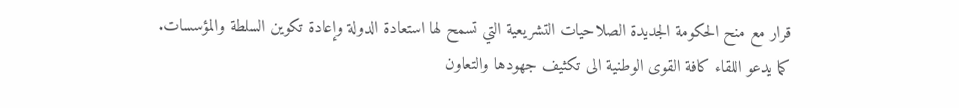قرار مع منح الحكومة الجديدة الصلاحيات التشريعية التي تسمح لها استعادة الدولة وإعادة تكوين السلطة والمؤسسات.
كما يدعو اللقاء كافة القوى الوطنية الى تكثيف جهودها والتعاون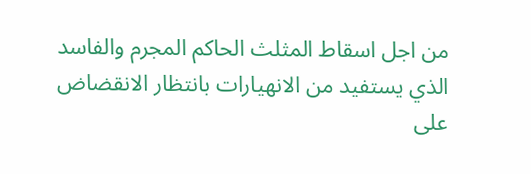من اجل اسقاط المثلث الحاكم المجرم والفاسد الذي يستفيد من الانهيارات بانتظار الانقضاض على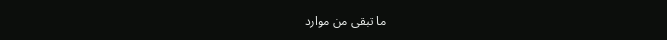ما تبقى من موارد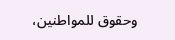وحقوق للمواطنين،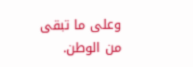وعلى ما تبقى من الوطن.